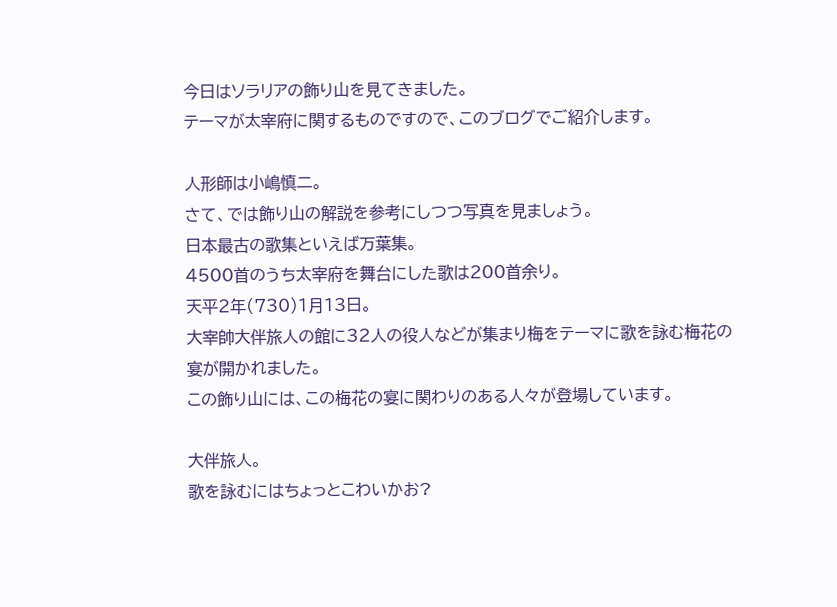今日はソラリアの飾り山を見てきました。
テーマが太宰府に関するものですので、このブログでご紹介します。

人形師は小嶋慎二。
さて、では飾り山の解説を参考にしつつ写真を見ましょう。
日本最古の歌集といえば万葉集。
4500首のうち太宰府を舞台にした歌は200首余り。
天平2年(730)1月13日。
大宰帥大伴旅人の館に32人の役人などが集まり梅をテーマに歌を詠む梅花の宴が開かれました。
この飾り山には、この梅花の宴に関わりのある人々が登場しています。

大伴旅人。
歌を詠むにはちょっとこわいかお?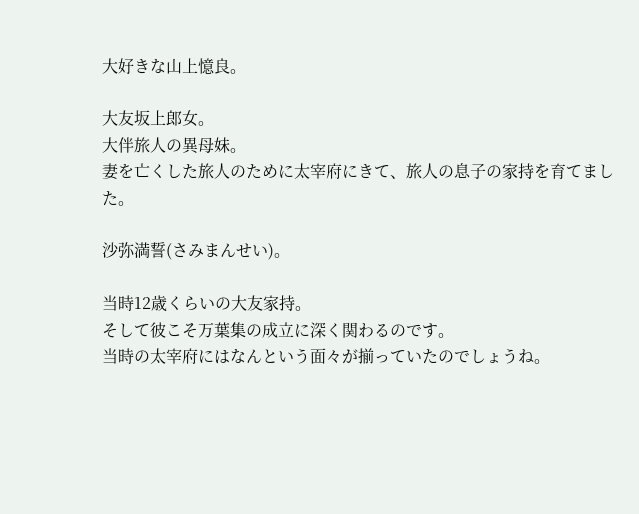大好きな山上憶良。

大友坂上郎女。
大伴旅人の異母妹。
妻を亡くした旅人のために太宰府にきて、旅人の息子の家持を育てました。

沙弥満誓(さみまんせい)。

当時12歳くらいの大友家持。
そして彼こそ万葉集の成立に深く関わるのです。
当時の太宰府にはなんという面々が揃っていたのでしょうね。